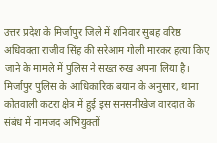उत्तर प्रदेश के मिर्जापुर जिले में शनिवार सुबह वरिष्ठ अधिवक्ता राजीव सिंह की सरेआम गोली मारकर हत्या किए जाने के मामले में पुलिस ने सख्त रुख अपना लिया है। मिर्जापुर पुलिस के आधिकारिक बयान के अनुसार, थाना कोतवाली कटरा क्षेत्र में हुई इस सनसनीखेज वारदात के संबंध में नामजद अभियुक्तों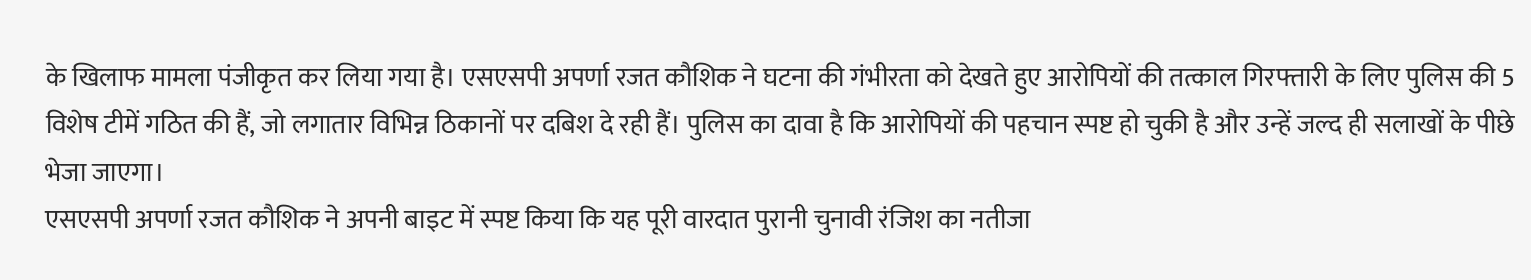के खिलाफ मामला पंजीकृत कर लिया गया है। एसएसपी अपर्णा रजत कौशिक ने घटना की गंभीरता को देखते हुए आरोपियों की तत्काल गिरफ्तारी के लिए पुलिस की 5 विशेष टीमें गठित की हैं, जो लगातार विभिन्न ठिकानों पर दबिश दे रही हैं। पुलिस का दावा है कि आरोपियों की पहचान स्पष्ट हो चुकी है और उन्हें जल्द ही सलाखों के पीछे भेजा जाएगा।
एसएसपी अपर्णा रजत कौशिक ने अपनी बाइट में स्पष्ट किया कि यह पूरी वारदात पुरानी चुनावी रंजिश का नतीजा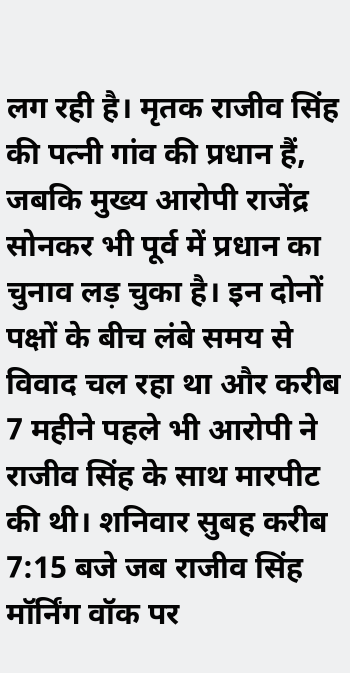लग रही है। मृतक राजीव सिंह की पत्नी गांव की प्रधान हैं, जबकि मुख्य आरोपी राजेंद्र सोनकर भी पूर्व में प्रधान का चुनाव लड़ चुका है। इन दोनों पक्षों के बीच लंबे समय से विवाद चल रहा था और करीब 7 महीने पहले भी आरोपी ने राजीव सिंह के साथ मारपीट की थी। शनिवार सुबह करीब 7:15 बजे जब राजीव सिंह मॉर्निंग वॉक पर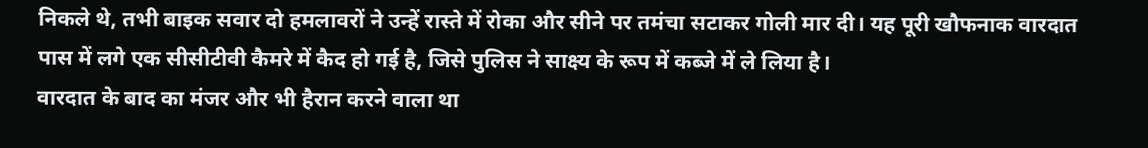निकले थे, तभी बाइक सवार दो हमलावरों ने उन्हें रास्ते में रोका और सीने पर तमंचा सटाकर गोली मार दी। यह पूरी खौफनाक वारदात पास में लगे एक सीसीटीवी कैमरे में कैद हो गई है, जिसे पुलिस ने साक्ष्य के रूप में कब्जे में ले लिया है।
वारदात के बाद का मंजर और भी हैरान करने वाला था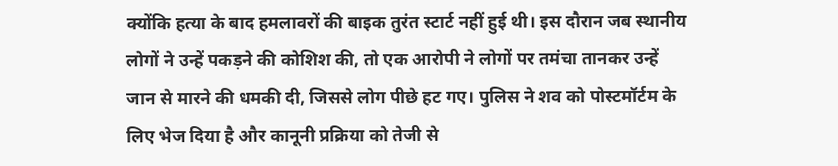क्योंकि हत्या के बाद हमलावरों की बाइक तुरंत स्टार्ट नहीं हुई थी। इस दौरान जब स्थानीय लोगों ने उन्हें पकड़ने की कोशिश की, तो एक आरोपी ने लोगों पर तमंचा तानकर उन्हें जान से मारने की धमकी दी, जिससे लोग पीछे हट गए। पुलिस ने शव को पोस्टमॉर्टम के लिए भेज दिया है और कानूनी प्रक्रिया को तेजी से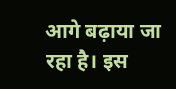आगे बढ़ाया जा रहा है। इस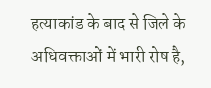हत्याकांड के बाद से जिले के अधिवक्ताओं में भारी रोष है,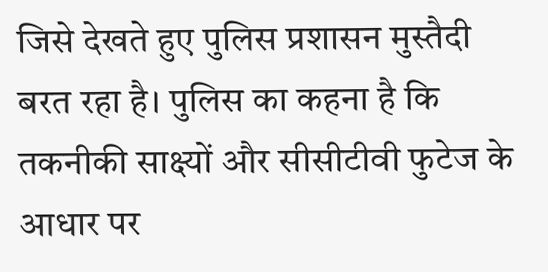जिसे देखते हुए पुलिस प्रशासन मुस्तैदी बरत रहा है। पुलिस का कहना है कि तकनीकी साक्ष्यों और सीसीटीवी फुटेज के आधार पर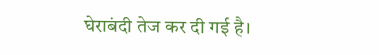घेराबंदी तेज कर दी गई है।